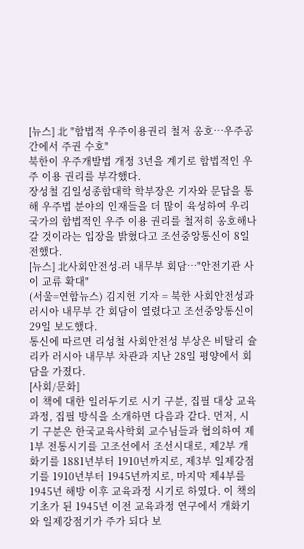[뉴스] 北 "합법적 우주이용권리 철저 옹호…우주공간에서 주권 수호"
북한이 우주개발법 개정 3년을 계기로 합법적인 우주 이용 권리를 부각했다.
장성철 김일성종합대학 학부장은 기자와 문답을 통해 우주법 분야의 인재들을 더 많이 육성하여 우리 국가의 합법적인 우주 이용 권리를 철저히 옹호해나갈 것이라는 입장을 밝혔다고 조선중앙통신이 8일 전했다.
[뉴스] 北사회안전성-러 내무부 회담…"안전기관 사이 교류 확대"
(서울=연합뉴스) 김지헌 기자 = 북한 사회안전성과 러시아 내무부 간 회담이 열렸다고 조선중앙통신이 29일 보도했다.
통신에 따르면 리성철 사회안전성 부상은 비탈리 슐리카 러시아 내무부 차관과 지난 28일 평양에서 회담을 가졌다.
[사회/문화]
이 책에 대한 일러두기로 시기 구분, 집필 대상 교육과정, 집필 방식을 소개하면 다음과 같다. 먼저, 시기 구분은 한국교육사학회 교수님들과 협의하여 제1부 전통시기를 고조선에서 조선시대로, 제2부 개화기를 1881년부터 1910년까지로, 제3부 일제강점기를 1910년부터 1945년까지로, 마지막 제4부를 1945년 해방 이후 교육과정 시기로 하였다. 이 책의 기초가 된 1945년 이전 교육과정 연구에서 개화기와 일제강점기가 주가 되다 보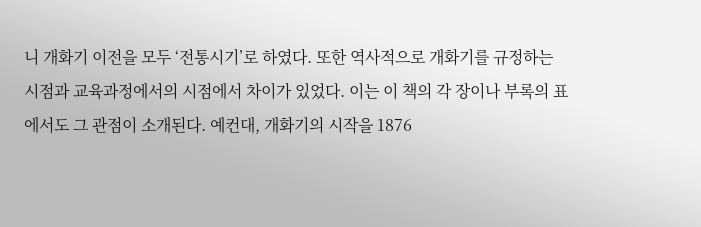니 개화기 이전을 모두 ‘전통시기’로 하였다. 또한 역사적으로 개화기를 규정하는 시점과 교육과정에서의 시점에서 차이가 있었다. 이는 이 책의 각 장이나 부록의 표에서도 그 관점이 소개된다. 예컨대, 개화기의 시작을 1876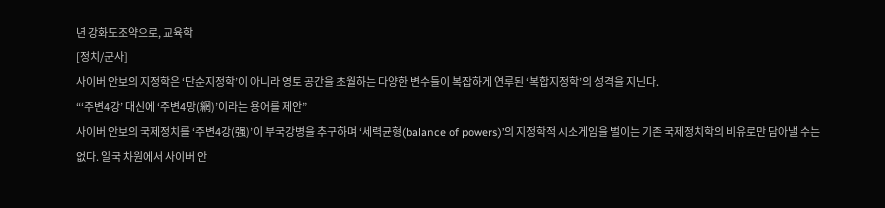년 강화도조약으로, 교육학
[정치/군사]
사이버 안보의 지정학은 ‘단순지정학’이 아니라 영토 공간을 초월하는 다양한 변수들이 복잡하게 연루된 ‘복합지정학’의 성격을 지닌다.
“‘주변4강’ 대신에 ‘주변4망(網)’이라는 용어를 제안”
사이버 안보의 국제정치를 ‘주변4강(强)’이 부국강병을 추구하며 ‘세력균형(balance of powers)’의 지정학적 시소게임을 벌이는 기존 국제정치학의 비유로만 담아낼 수는 없다. 일국 차원에서 사이버 안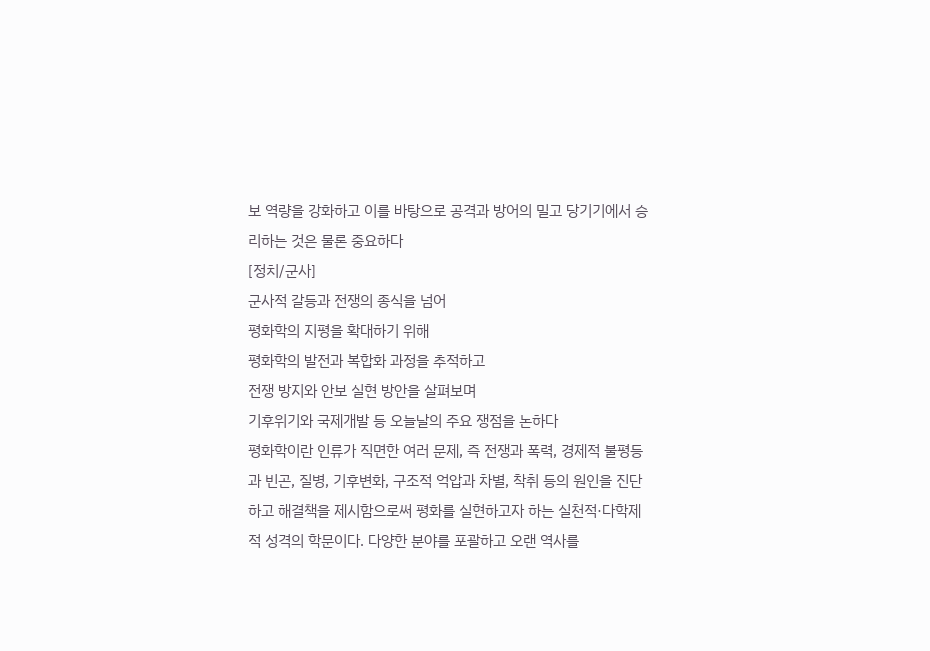보 역량을 강화하고 이를 바탕으로 공격과 방어의 밀고 당기기에서 승리하는 것은 물론 중요하다
[정치/군사]
군사적 갈등과 전쟁의 종식을 넘어
평화학의 지평을 확대하기 위해
평화학의 발전과 복합화 과정을 추적하고
전쟁 방지와 안보 실현 방안을 살펴보며
기후위기와 국제개발 등 오늘날의 주요 쟁점을 논하다
평화학이란 인류가 직면한 여러 문제, 즉 전쟁과 폭력, 경제적 불평등과 빈곤, 질병, 기후변화, 구조적 억압과 차별, 착취 등의 원인을 진단하고 해결책을 제시함으로써 평화를 실현하고자 하는 실천적·다학제적 성격의 학문이다. 다양한 분야를 포괄하고 오랜 역사를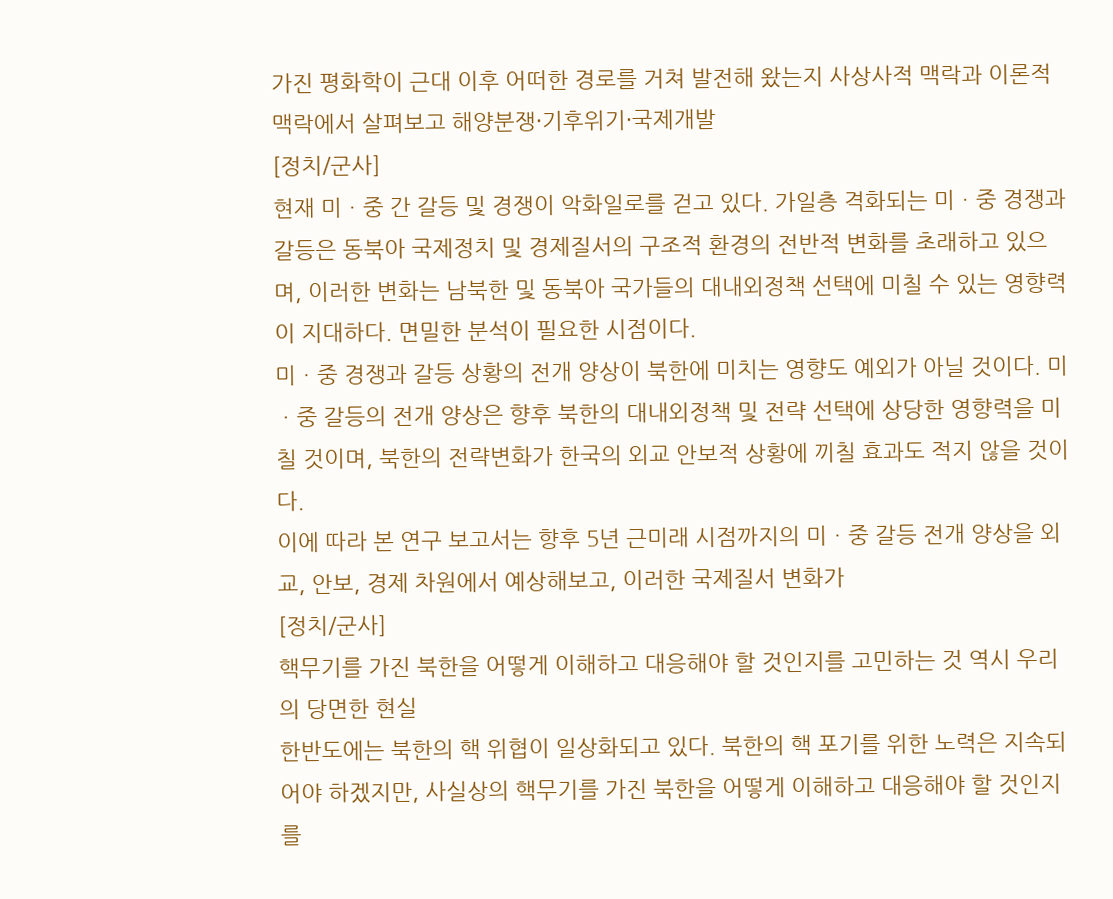가진 평화학이 근대 이후 어떠한 경로를 거쳐 발전해 왔는지 사상사적 맥락과 이론적 맥락에서 살펴보고 해양분쟁·기후위기·국제개발
[정치/군사]
현재 미ㆍ중 간 갈등 및 경쟁이 악화일로를 걷고 있다. 가일층 격화되는 미ㆍ중 경쟁과 갈등은 동북아 국제정치 및 경제질서의 구조적 환경의 전반적 변화를 초래하고 있으며, 이러한 변화는 남북한 및 동북아 국가들의 대내외정책 선택에 미칠 수 있는 영향력이 지대하다. 면밀한 분석이 필요한 시점이다.
미ㆍ중 경쟁과 갈등 상황의 전개 양상이 북한에 미치는 영향도 예외가 아닐 것이다. 미ㆍ중 갈등의 전개 양상은 향후 북한의 대내외정책 및 전략 선택에 상당한 영향력을 미칠 것이며, 북한의 전략변화가 한국의 외교 안보적 상황에 끼칠 효과도 적지 않을 것이다.
이에 따라 본 연구 보고서는 향후 5년 근미래 시점까지의 미ㆍ중 갈등 전개 양상을 외교, 안보, 경제 차원에서 예상해보고, 이러한 국제질서 변화가
[정치/군사]
핵무기를 가진 북한을 어떻게 이해하고 대응해야 할 것인지를 고민하는 것 역시 우리의 당면한 현실
한반도에는 북한의 핵 위협이 일상화되고 있다. 북한의 핵 포기를 위한 노력은 지속되어야 하겠지만, 사실상의 핵무기를 가진 북한을 어떻게 이해하고 대응해야 할 것인지를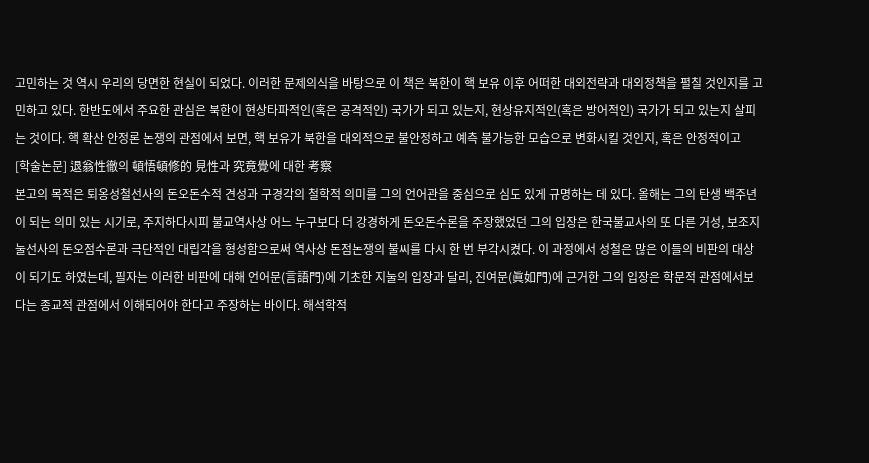고민하는 것 역시 우리의 당면한 현실이 되었다. 이러한 문제의식을 바탕으로 이 책은 북한이 핵 보유 이후 어떠한 대외전략과 대외정책을 펼칠 것인지를 고민하고 있다. 한반도에서 주요한 관심은 북한이 현상타파적인(혹은 공격적인) 국가가 되고 있는지, 현상유지적인(혹은 방어적인) 국가가 되고 있는지 살피는 것이다. 핵 확산 안정론 논쟁의 관점에서 보면, 핵 보유가 북한을 대외적으로 불안정하고 예측 불가능한 모습으로 변화시킬 것인지, 혹은 안정적이고
[학술논문] 退翁性徹의 頓悟頓修的 見性과 究竟覺에 대한 考察
본고의 목적은 퇴옹성철선사의 돈오돈수적 견성과 구경각의 철학적 의미를 그의 언어관을 중심으로 심도 있게 규명하는 데 있다. 올해는 그의 탄생 백주년이 되는 의미 있는 시기로, 주지하다시피 불교역사상 어느 누구보다 더 강경하게 돈오돈수론을 주장했었던 그의 입장은 한국불교사의 또 다른 거성, 보조지눌선사의 돈오점수론과 극단적인 대립각을 형성함으로써 역사상 돈점논쟁의 불씨를 다시 한 번 부각시켰다. 이 과정에서 성철은 많은 이들의 비판의 대상이 되기도 하였는데, 필자는 이러한 비판에 대해 언어문(言語門)에 기초한 지눌의 입장과 달리, 진여문(眞如門)에 근거한 그의 입장은 학문적 관점에서보다는 종교적 관점에서 이해되어야 한다고 주장하는 바이다. 해석학적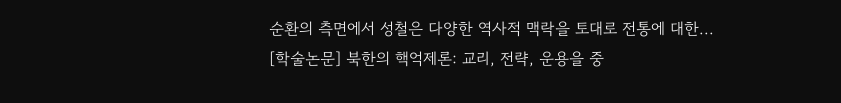순환의 측면에서 성철은 다양한 역사적 맥락을 토대로 전통에 대한...
[학술논문] 북한의 핵억제론: 교리, 전략, 운용을 중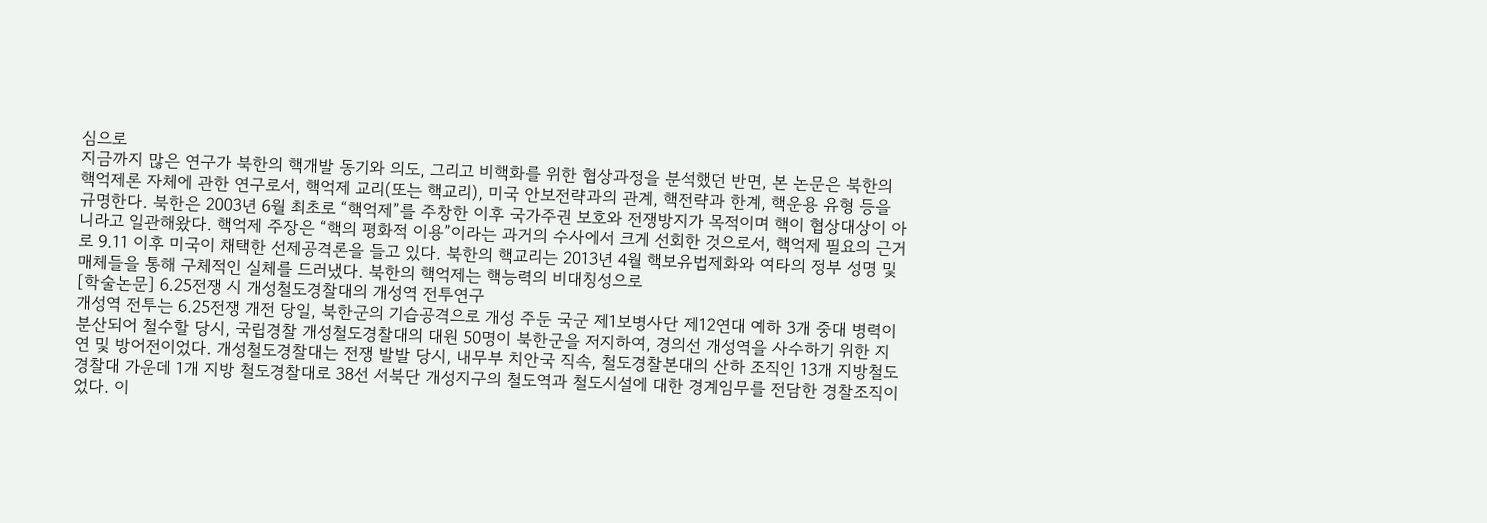심으로
지금까지 많은 연구가 북한의 핵개발 동기와 의도, 그리고 비핵화를 위한 협상과정을 분석했던 반면, 본 논문은 북한의 핵억제론 자체에 관한 연구로서, 핵억제 교리(또는 핵교리), 미국 안보전략과의 관계, 핵전략과 한계, 핵운용 유형 등을 규명한다. 북한은 2003년 6월 최초로 “핵억제”를 주창한 이후 국가주권 보호와 전쟁방지가 목적이며 핵이 협상대상이 아니라고 일관해왔다. 핵억제 주장은 “핵의 평화적 이용”이라는 과거의 수사에서 크게 선회한 것으로서, 핵억제 필요의 근거로 9.11 이후 미국이 채택한 선제공격론을 들고 있다. 북한의 핵교리는 2013년 4월 핵보유법제화와 여타의 정부 성명 및 매체들을 통해 구체적인 실체를 드러냈다. 북한의 핵억제는 핵능력의 비대칭성으로
[학술논문] 6.25전쟁 시 개성철도경찰대의 개성역 전투연구
개성역 전투는 6.25전쟁 개전 당일, 북한군의 기습공격으로 개성 주둔 국군 제1보병사단 제12연대 예하 3개 중대 병력이 분산되어 철수할 당시, 국립경찰 개성철도경찰대의 대원 50명이 북한군을 저지하여, 경의선 개성역을 사수하기 위한 지연 및 방어전이었다. 개성철도경찰대는 전쟁 발발 당시, 내무부 치안국 직속, 철도경찰본대의 산하 조직인 13개 지방철도경찰대 가운데 1개 지방 철도경찰대로 38선 서북단 개성지구의 철도역과 철도시설에 대한 경계임무를 전담한 경찰조직이었다. 이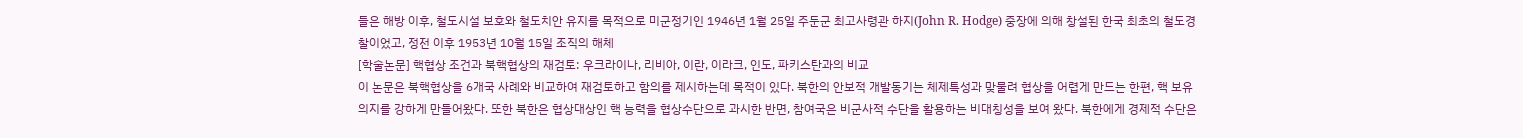들은 해방 이후, 철도시설 보호와 철도치안 유지를 목적으로 미군정기인 1946년 1월 25일 주둔군 최고사령관 하지(John R. Hodge) 중장에 의해 창설된 한국 최초의 철도경찰이었고, 정전 이후 1953년 10월 15일 조직의 해체
[학술논문] 핵협상 조건과 북핵협상의 재검토: 우크라이나, 리비아, 이란, 이라크, 인도, 파키스탄과의 비교
이 논문은 북핵협상을 6개국 사례와 비교하여 재검토하고 함의를 제시하는데 목적이 있다. 북한의 안보적 개발동기는 체제특성과 맞물려 협상을 어렵게 만드는 한편, 핵 보유 의지를 강하게 만들어왔다. 또한 북한은 협상대상인 핵 능력을 협상수단으로 과시한 반면, 참여국은 비군사적 수단을 활용하는 비대칭성을 보여 왔다. 북한에게 경제적 수단은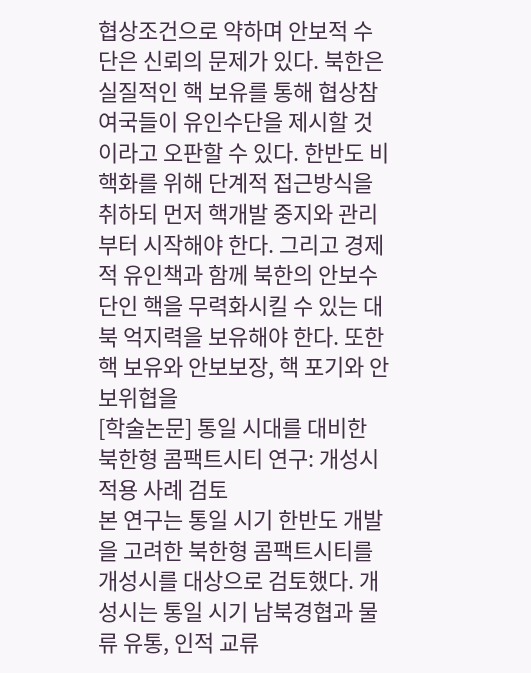협상조건으로 약하며 안보적 수단은 신뢰의 문제가 있다. 북한은 실질적인 핵 보유를 통해 협상참여국들이 유인수단을 제시할 것이라고 오판할 수 있다. 한반도 비핵화를 위해 단계적 접근방식을 취하되 먼저 핵개발 중지와 관리부터 시작해야 한다. 그리고 경제적 유인책과 함께 북한의 안보수단인 핵을 무력화시킬 수 있는 대북 억지력을 보유해야 한다. 또한 핵 보유와 안보보장, 핵 포기와 안보위협을
[학술논문] 통일 시대를 대비한 북한형 콤팩트시티 연구: 개성시 적용 사례 검토
본 연구는 통일 시기 한반도 개발을 고려한 북한형 콤팩트시티를 개성시를 대상으로 검토했다. 개성시는 통일 시기 남북경협과 물류 유통, 인적 교류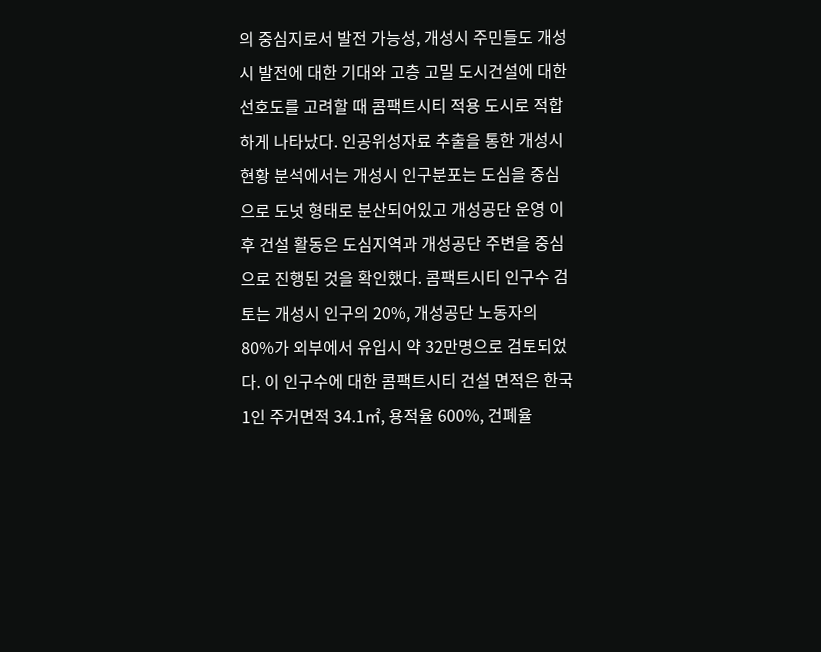의 중심지로서 발전 가능성, 개성시 주민들도 개성시 발전에 대한 기대와 고층 고밀 도시건설에 대한 선호도를 고려할 때 콤팩트시티 적용 도시로 적합하게 나타났다. 인공위성자료 추출을 통한 개성시 현황 분석에서는 개성시 인구분포는 도심을 중심으로 도넛 형태로 분산되어있고 개성공단 운영 이후 건설 활동은 도심지역과 개성공단 주변을 중심으로 진행된 것을 확인했다. 콤팩트시티 인구수 검토는 개성시 인구의 20%, 개성공단 노동자의 80%가 외부에서 유입시 약 32만명으로 검토되었다. 이 인구수에 대한 콤팩트시티 건설 면적은 한국 1인 주거면적 34.1㎡, 용적율 600%, 건폐율